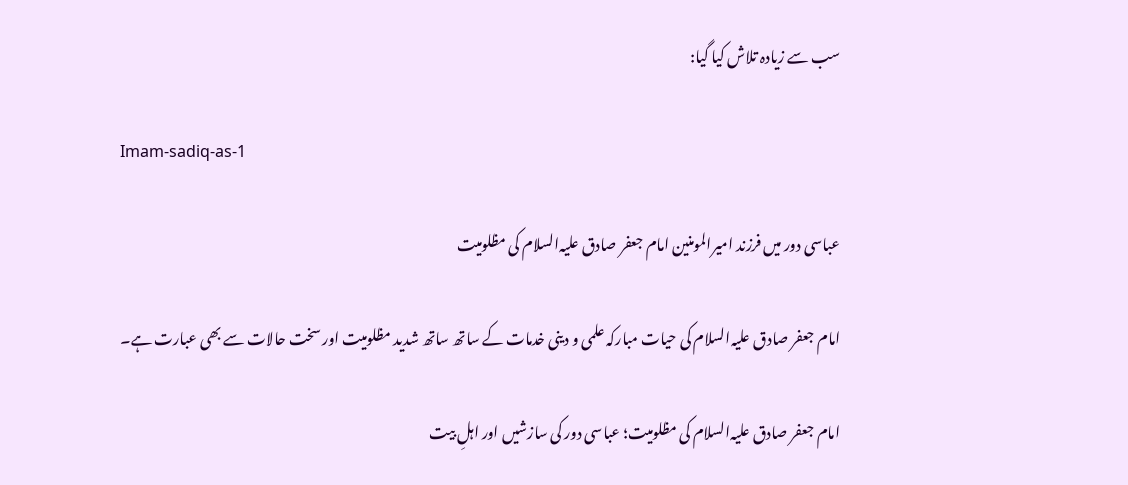سب سے زیادہ تلاش کیا گیا:

Imam-sadiq-as-1

عباسی دور میں فرزند امیرالمومنین امام جعفر صادق علیہ‌السلام کی مظلومیت

امام جعفر صادق علیہ‌السلام کی حیات مبارکہ علمی و دینی خدمات کے ساتھ ساتھ شدید مظلومیت اور سخت حالات سے بھی عبارت ہے۔

امام جعفر صادق علیہ‌السلام کی مظلومیت؛ عباسی دور کی سازشیں اور اہلِ بیت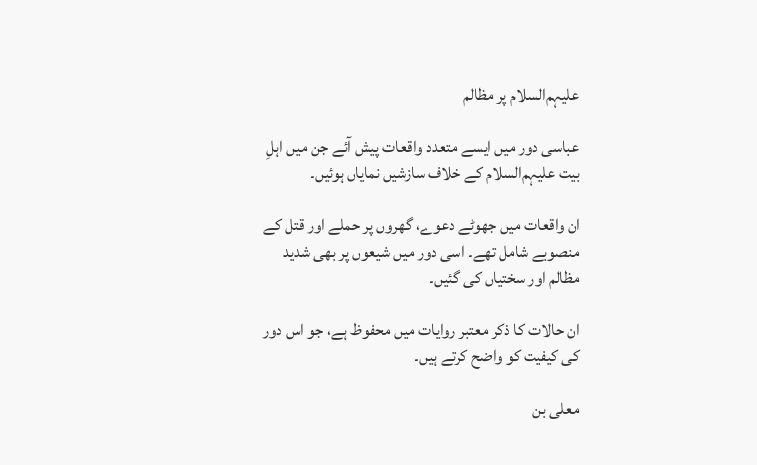علیہم‌السلام پر مظالم

عباسی دور میں ایسے متعدد واقعات پیش آئے جن میں اہلِ بیت علیہم‌السلام کے خلاف سازشیں نمایاں ہوئیں۔

ان واقعات میں جھوٹے دعوے، گھروں پر حملے اور قتل کے منصوبے شامل تھے۔ اسی دور میں شیعوں پر بھی شدید مظالم اور سختیاں کی گئیں۔

ان حالات کا ذکر معتبر روایات میں محفوظ ہے، جو اس دور کی کیفیت کو واضح کرتے ہیں۔

معلی بن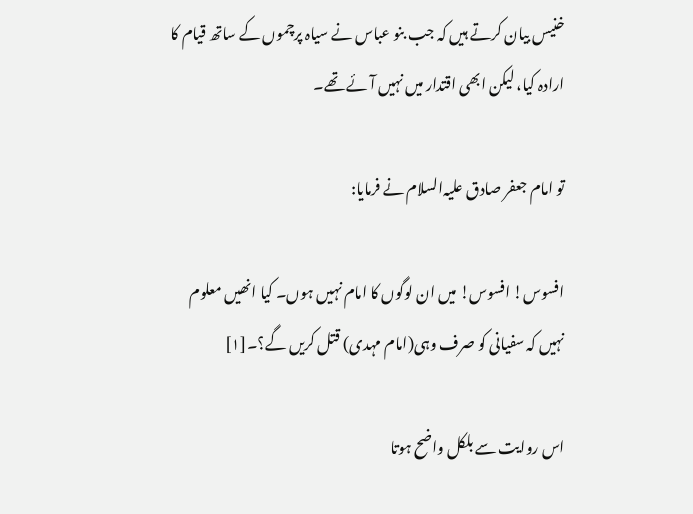خنیس بیان کرتے ہیں کہ جب بنو عباس نے سیاہ پرچموں کے ساتھ قیام کا ارادہ کیا، لیکن ابھی اقتدار میں نہیں آئے تھے۔

تو امام جعفر صادق علیہ‌السلام نے فرمایا:

افسوس! افسوس! میں ان لوگوں کا امام نہیں ہوں۔ کیا انھیں معلوم نہیں کہ سفیانی کو صرف وہی(امام مہدی) قتل کریں گے؟۔[۱]

اس روایت سے بلکل واضح ہوتا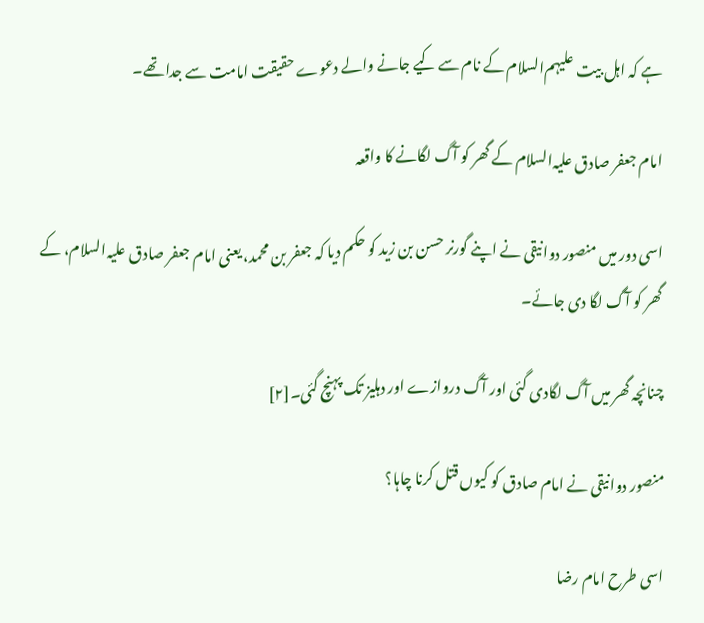ہے کہ اہل بیت علیہم‌السلام کے نام سے کیے جانے والے دعوے حقیقت امامت سے جدا تھے۔

امام جعفر صادق علیہ‌السلام کے گھر کو آگ لگانے کا واقعہ

اسی دور میں منصور دوانیقی نے اپنے گورنر حسن بن زید کو حکم دیا کہ جعفر بن محمد، یعنی امام جعفر صادق علیہ‌السلام، کے گھر کو آگ لگا دی جائے۔

چنانچہ گھر میں آگ لگادی گئی اور آگ دروازے اور دہلیز تک پہنچ گئی۔[۲]

منصور دوانیقی نے امام صادق کو کیوں قتل کرنا چاہا؟

اسی طرح امام رضا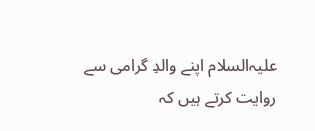علیہ‌السلام اپنے والدِ گرامی سے روایت کرتے ہیں کہ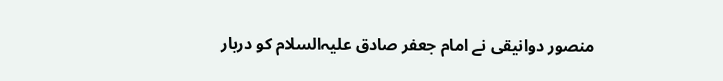منصور دوانیقی نے امام جعفر صادق علیہ‌السلام کو دربار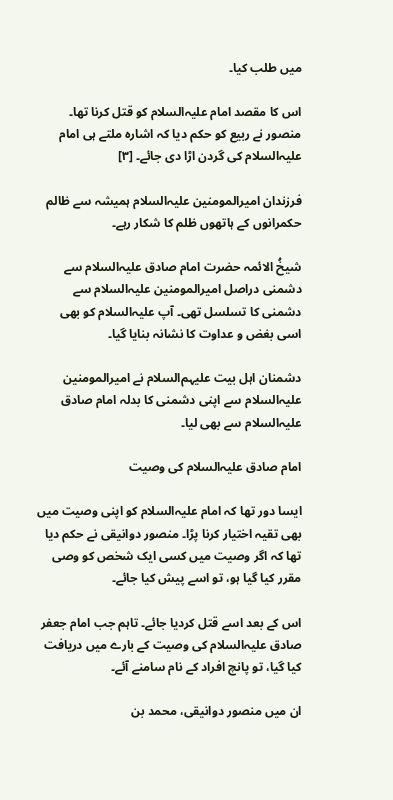میں طلب کیا۔

اس کا مقصد امام علیہ‌السلام کو قتل کرنا تھا۔ منصور نے ربیع کو حکم دیا کہ اشارہ ملتے ہی امام علیہ‌السلام کی گردن اڑا دی جائے۔ [۳]

فرزندان امیرالمومنین علیہ‌السلام ہمیشہ سے ظالم حکمرانوں کے ہاتھوں ظلم کا شکار رہے۔

شیخُ الائمہ حضرت امام صادق علیہ‌السلام سے دشمنی دراصل امیرالمومنین علیہ‌السلام سے دشمنی کا تسلسل تھی۔ آپ علیہ‌السلام کو بھی اسی بغض و عداوت کا نشانہ بنایا گیا۔

دشمنان اہل بیت علیہم‌السلام نے امیرالمومنین علیہ‌السلام سے اپنی دشمنی کا بدلہ امام صادق علیہ‌السلام سے بھی لیا۔

امام صادق علیہ‌السلام کی وصیت

ایسا دور تھا کہ امام علیہ‌السلام کو اپنی وصیت میں بھی تقیہ اختیار کرنا پڑا۔ منصور دوانیقی نے حکم دیا تھا کہ اگر وصیت میں کسی ایک شخص کو وصی مقرر کیا گیا ہو، تو اسے پیش کیا جائے۔

اس کے بعد اسے قتل کردیا جائے۔ تاہم جب امام جعفر صادق علیہ‌السلام کی وصیت کے بارے میں دریافت کیا گیا، تو پانچ افراد کے نام سامنے آئے۔

ان میں منصور دوانیقی، محمد بن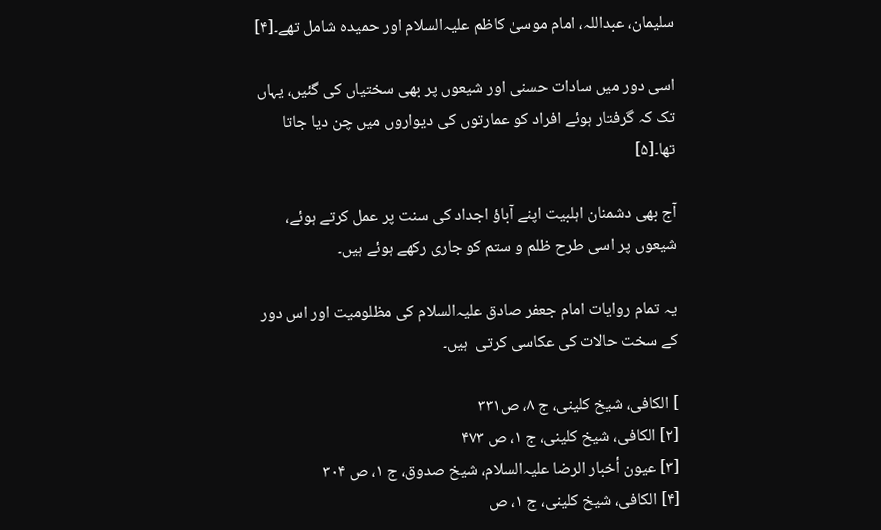سلیمان، عبداللہ، امام موسیٰ کاظم علیہ‌السلام اور حمیدہ شامل تھے۔[۴]

اسی دور میں سادات حسنی اور شیعوں پر بھی سختیاں کی گئیں، یہاں تک کہ گرفتار ہوئے افراد کو عمارتوں کی دیواروں میں چن دیا جاتا تھا۔[۵]

آج بھی دشمنان اہلبیت اپنے آباؤ اجداد کی سنت پر عمل کرتے ہوئے، شیعوں پر اسی طرح ظلم و ستم کو جاری رکھے ہوئے ہیں۔

یہ تمام روایات امام جعفر صادق علیہ‌السلام کی مظلومیت اور اس دور کے سخت حالات کی عکاسی کرتی  ہیں۔

] الکافی، شیخ کلینی، ج ۸، ص۳۳۱
[۲] الکافی، شیخ کلینی، ج ۱، ص ۴۷۳
[۳] عیون أخبار الرضا علیہ‌السلام، شیخ صدوق، ج ۱، ص ۳۰۴
[۴] الکافی، شیخ کلینی، ج ۱، ص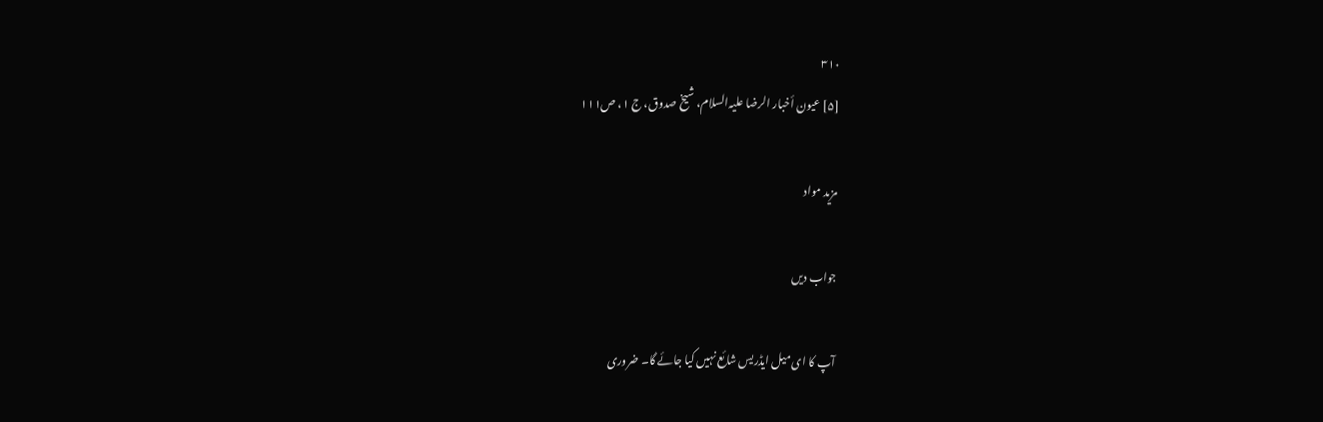۳۱۰
[۵] عیون أخبار الرضا علیہ‌السلام، شیخ صدوق، ج ۱، ص۱۱۱

مزید مواد

جواب دیں

آپ کا ای میل ایڈریس شائع نہیں کیا جائے گا۔ ضروری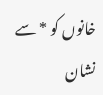خانوں کو * سے نشان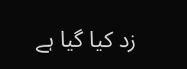زد کیا گیا ہے